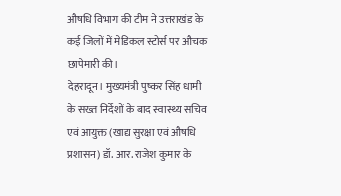औषधि विभाग की टीम ने उत्तराखंड के कई जिलों में मेडिकल स्टोर्स पर औचक छापेमारी की।
देहरादून। मुख्यमंत्री पुष्कर सिंह धामी के सख्त निर्देशों के बाद स्वास्थ्य सचिव एवं आयुक्त (खाद्य सुरक्षा एवं औषधि प्रशासन) डॉ. आर. राजेश कुमार के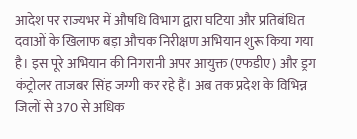आदेश पर राज्यभर में औषधि विभाग द्वारा घटिया और प्रतिबंधित दवाओं के खिलाफ बड़ा औचक निरीक्षण अभियान शुरू किया गया है। इस पूरे अभियान की निगरानी अपर आयुक्त (एफडीए) और ड्रग कंट्रोलर ताजबर सिंह जग्गी कर रहे हैं। अब तक प्रदेश के विभिन्न जिलों से 370 से अधिक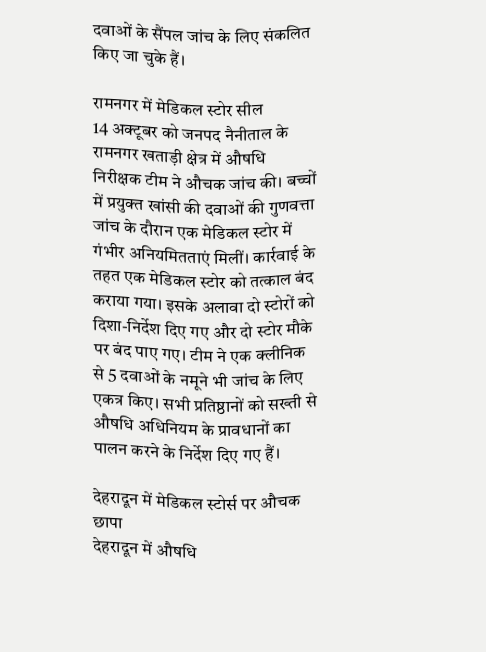दवाओं के सैंपल जांच के लिए संकलित किए जा चुके हैं।

रामनगर में मेडिकल स्टोर सील
14 अक्टूबर को जनपद नैनीताल के रामनगर खताड़ी क्षेत्र में औषधि निरीक्षक टीम ने औचक जांच की। बच्चों में प्रयुक्त खांसी की दवाओं की गुणवत्ता जांच के दौरान एक मेडिकल स्टोर में गंभीर अनियमितताएं मिलीं। कार्रवाई के तहत एक मेडिकल स्टोर को तत्काल बंद कराया गया। इसके अलावा दो स्टोरों को दिशा-निर्देश दिए गए और दो स्टोर मौके पर बंद पाए गए। टीम ने एक क्लीनिक से 5 दवाओं के नमूने भी जांच के लिए एकत्र किए। सभी प्रतिष्ठानों को सख्ती से औषधि अधिनियम के प्रावधानों का पालन करने के निर्देश दिए गए हैं।

देहरादून में मेडिकल स्टोर्स पर औचक छापा
देहरादून में औषधि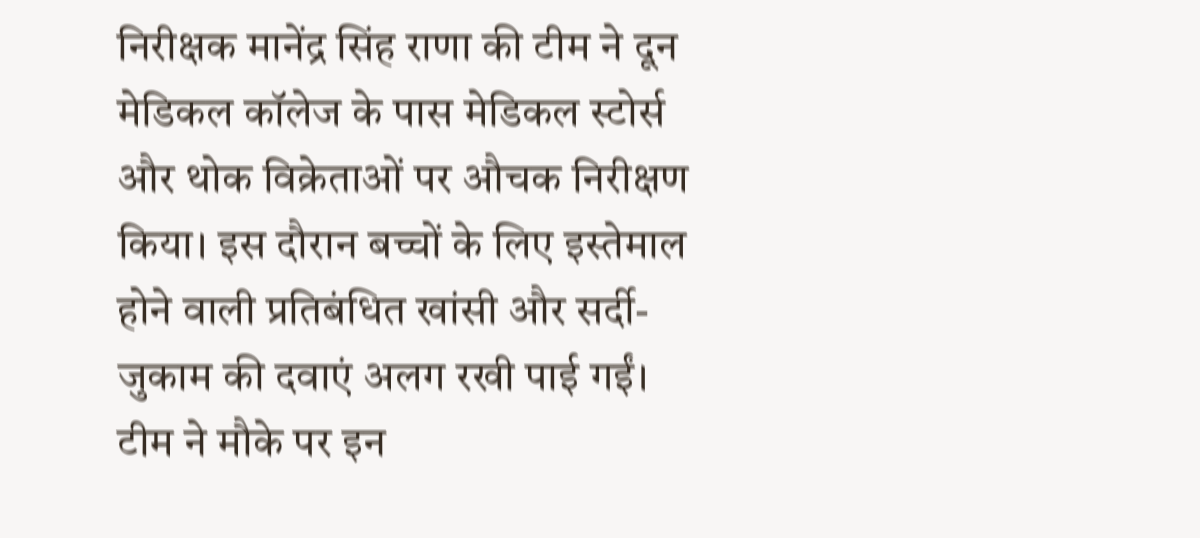निरीक्षक मानेंद्र सिंह राणा की टीम ने दून मेडिकल कॉलेज के पास मेडिकल स्टोर्स और थोक विक्रेताओं पर औचक निरीक्षण किया। इस दौरान बच्चों के लिए इस्तेमाल होने वाली प्रतिबंधित खांसी और सर्दी-जुकाम की दवाएं अलग रखी पाई गईं। टीम ने मौके पर इन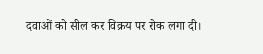दवाओं को सील कर विक्रय पर रोक लगा दी।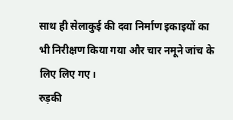साथ ही सेलाकुई की दवा निर्माण इकाइयों का भी निरीक्षण किया गया और चार नमूने जांच के लिए लिए गए।
रुड़की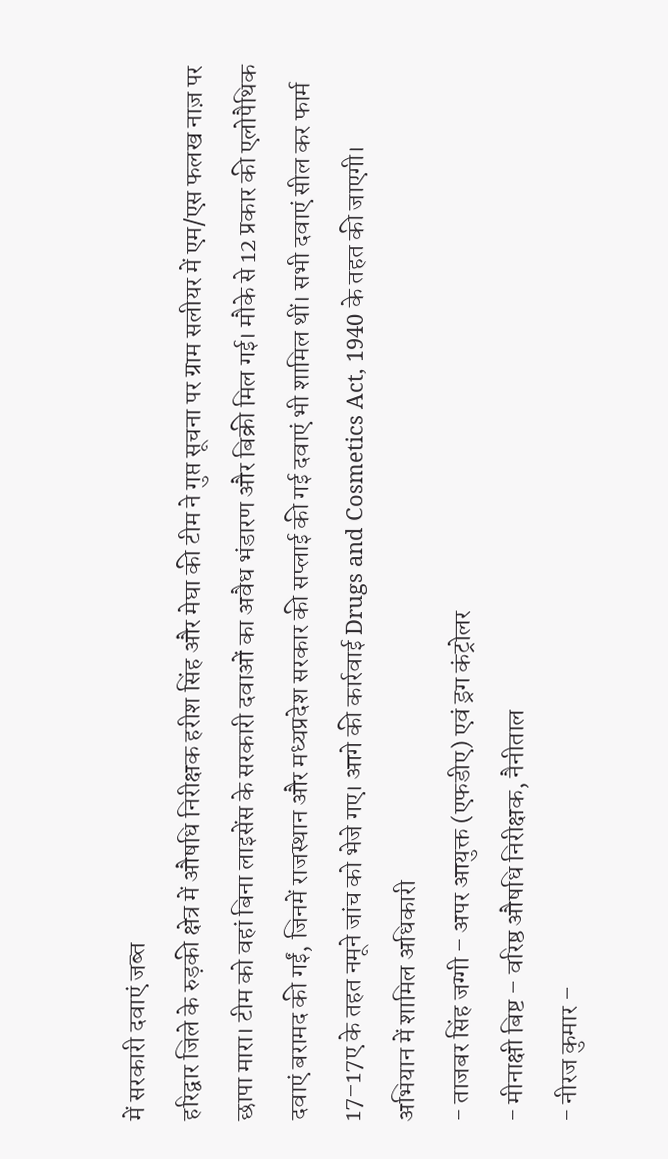में सरकारी दवाएं जब्त
हरिद्वार जिले के रुड़की क्षेत्र में औषधि निरीक्षक हरीश सिंह और मेघा की टीम ने गुप्त सूचना पर ग्राम सलीयर में एम/एस फलख नाज़ पर छापा मारा। टीम को वहां बिना लाइसेंस के सरकारी दवाओं का अवैध भंडारण और बिक्री मिल गई। मौके से 12 प्रकार की एलोपैथिक दवाएं बरामद की गईं, जिनमें राजस्थान और मध्यप्रदेश सरकार की सप्लाई की गई दवाएं भी शामिल थीं। सभी दवाएं सील कर फार्म 17–17ए के तहत नमूने जांच को भेजे गए। आगे की कार्रवाई Drugs and Cosmetics Act, 1940 के तहत की जाएगी।
अभियान में शामिल अधिकारी
- ताजबर सिंह जग्गी – अपर आयुक्त (एफडीए) एवं ड्रग कंट्रोलर
- मीनाक्षी बिष्ट – वरिष्ठ औषधि निरीक्षक, नैनीताल
- नीरज कुमार –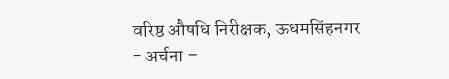वरिष्ठ औषधि निरीक्षक, ऊधमसिंहनगर
- अर्चना –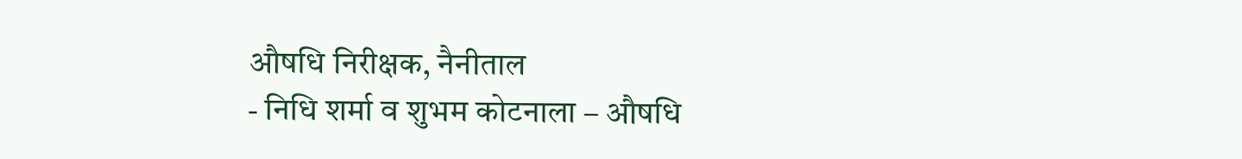औषधि निरीक्षक, नैनीताल
- निधि शर्मा व शुभम कोटनाला – औषधि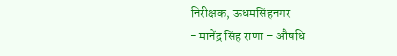निरीक्षक, ऊधमसिंहनगर
- मानेंद्र सिंह राणा – औषधि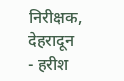निरीक्षक, देहरादून
- हरीश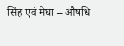सिंह एवं मेघा – औषधि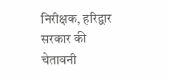निरीक्षक, हरिद्वार
सरकार की चेतावनी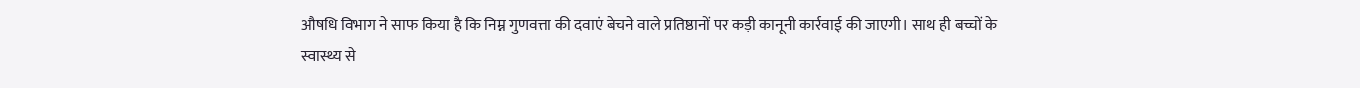औषधि विभाग ने साफ किया है कि निम्न गुणवत्ता की दवाएं बेचने वाले प्रतिष्ठानों पर कड़ी कानूनी कार्रवाई की जाएगी। साथ ही बच्चों के स्वास्थ्य से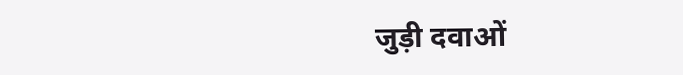जुड़ी दवाओं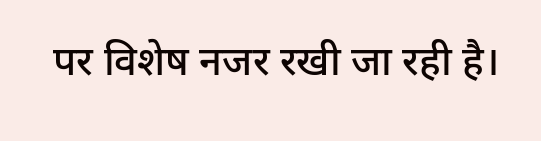पर विशेष नजर रखी जा रही है।